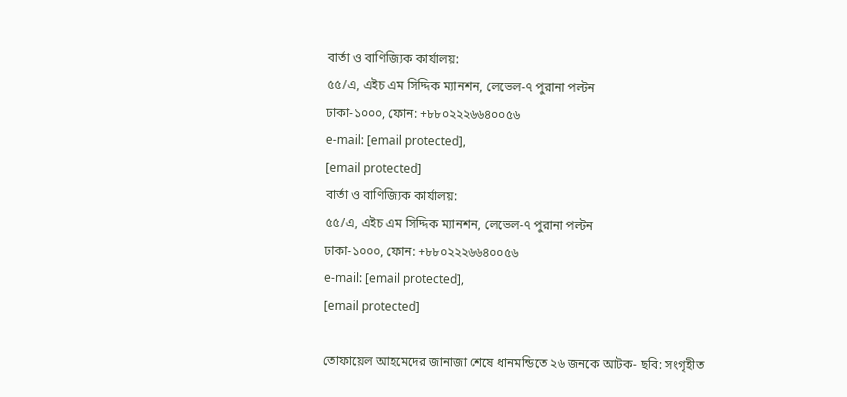বার্তা ও বাণিজ্যিক কার্যালয়:
৫৫/এ, এইচ এম সিদ্দিক ম্যানশন, লেভেল-৭ পুরানা পল্টন
ঢাকা-১০০০, ফোন: +৮৮০২২২৬৬৪০০৫৬
e-mail: [email protected],
[email protected]
বার্তা ও বাণিজ্যিক কার্যালয়:
৫৫/এ, এইচ এম সিদ্দিক ম্যানশন, লেভেল-৭ পুরানা পল্টন
ঢাকা-১০০০, ফোন: +৮৮০২২২৬৬৪০০৫৬
e-mail: [email protected],
[email protected]

তোফায়েল আহমেদের জানাজা শেষে ধানমন্ডিতে ২৬ জনকে আটক- ছবি: সংগৃহীত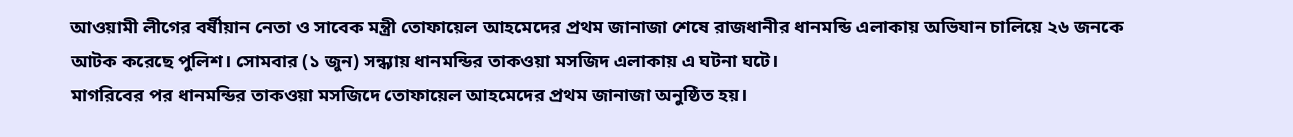আওয়ামী লীগের বর্ষীয়ান নেতা ও সাবেক মন্ত্রী তোফায়েল আহমেদের প্রথম জানাজা শেষে রাজধানীর ধানমন্ডি এলাকায় অভিযান চালিয়ে ২৬ জনকে আটক করেছে পুলিশ। সোমবার (১ জুন) সন্ধ্যায় ধানমন্ডির তাকওয়া মসজিদ এলাকায় এ ঘটনা ঘটে।
মাগরিবের পর ধানমন্ডির তাকওয়া মসজিদে তোফায়েল আহমেদের প্রথম জানাজা অনুষ্ঠিত হয়।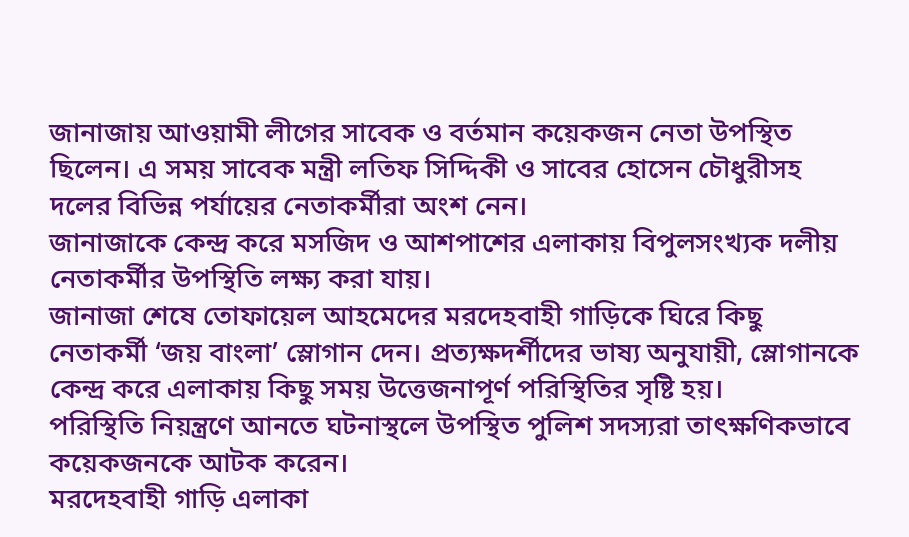জানাজায় আওয়ামী লীগের সাবেক ও বর্তমান কয়েকজন নেতা উপস্থিত ছিলেন। এ সময় সাবেক মন্ত্রী লতিফ সিদ্দিকী ও সাবের হোসেন চৌধুরীসহ দলের বিভিন্ন পর্যায়ের নেতাকর্মীরা অংশ নেন।
জানাজাকে কেন্দ্র করে মসজিদ ও আশপাশের এলাকায় বিপুলসংখ্যক দলীয় নেতাকর্মীর উপস্থিতি লক্ষ্য করা যায়।
জানাজা শেষে তোফায়েল আহমেদের মরদেহবাহী গাড়িকে ঘিরে কিছু নেতাকর্মী ‘জয় বাংলা’ স্লোগান দেন। প্রত্যক্ষদর্শীদের ভাষ্য অনুযায়ী, স্লোগানকে কেন্দ্র করে এলাকায় কিছু সময় উত্তেজনাপূর্ণ পরিস্থিতির সৃষ্টি হয়।
পরিস্থিতি নিয়ন্ত্রণে আনতে ঘটনাস্থলে উপস্থিত পুলিশ সদস্যরা তাৎক্ষণিকভাবে কয়েকজনকে আটক করেন।
মরদেহবাহী গাড়ি এলাকা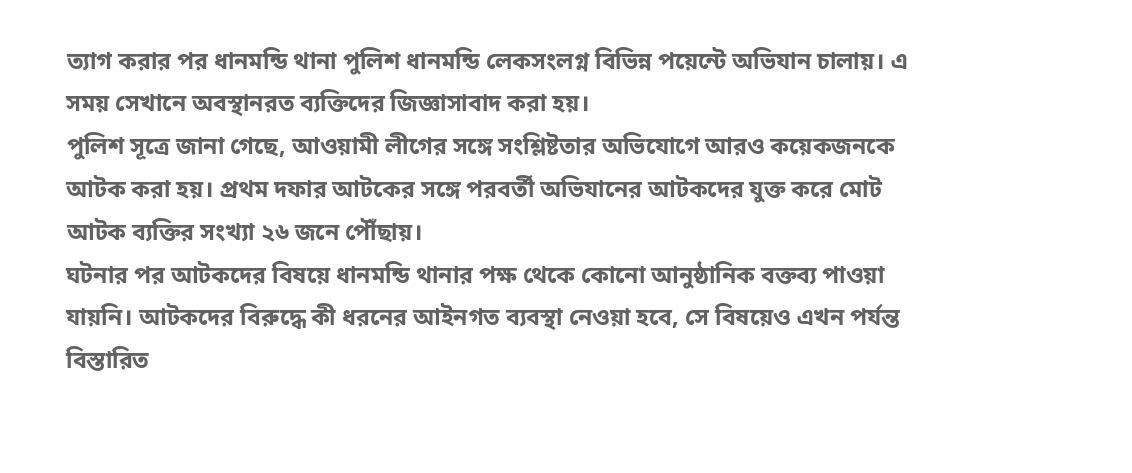ত্যাগ করার পর ধানমন্ডি থানা পুলিশ ধানমন্ডি লেকসংলগ্ন বিভিন্ন পয়েন্টে অভিযান চালায়। এ সময় সেখানে অবস্থানরত ব্যক্তিদের জিজ্ঞাসাবাদ করা হয়।
পুলিশ সূত্রে জানা গেছে, আওয়ামী লীগের সঙ্গে সংশ্লিষ্টতার অভিযোগে আরও কয়েকজনকে আটক করা হয়। প্রথম দফার আটকের সঙ্গে পরবর্তী অভিযানের আটকদের যুক্ত করে মোট আটক ব্যক্তির সংখ্যা ২৬ জনে পৌঁছায়।
ঘটনার পর আটকদের বিষয়ে ধানমন্ডি থানার পক্ষ থেকে কোনো আনুষ্ঠানিক বক্তব্য পাওয়া যায়নি। আটকদের বিরুদ্ধে কী ধরনের আইনগত ব্যবস্থা নেওয়া হবে, সে বিষয়েও এখন পর্যন্ত বিস্তারিত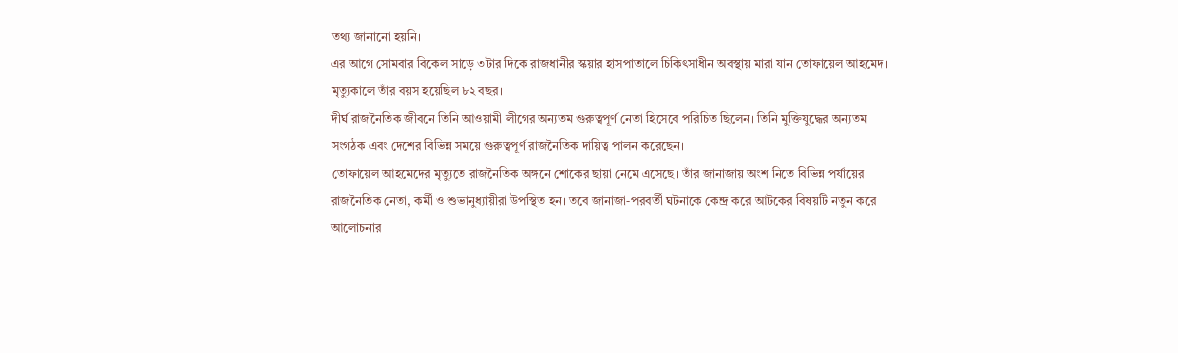তথ্য জানানো হয়নি।
এর আগে সোমবার বিকেল সাড়ে ৩টার দিকে রাজধানীর স্কয়ার হাসপাতালে চিকিৎসাধীন অবস্থায় মারা যান তোফায়েল আহমেদ। মৃত্যুকালে তাঁর বয়স হয়েছিল ৮২ বছর।
দীর্ঘ রাজনৈতিক জীবনে তিনি আওয়ামী লীগের অন্যতম গুরুত্বপূর্ণ নেতা হিসেবে পরিচিত ছিলেন। তিনি মুক্তিযুদ্ধের অন্যতম সংগঠক এবং দেশের বিভিন্ন সময়ে গুরুত্বপূর্ণ রাজনৈতিক দায়িত্ব পালন করেছেন।
তোফায়েল আহমেদের মৃত্যুতে রাজনৈতিক অঙ্গনে শোকের ছায়া নেমে এসেছে। তাঁর জানাজায় অংশ নিতে বিভিন্ন পর্যায়ের রাজনৈতিক নেতা, কর্মী ও শুভানুধ্যায়ীরা উপস্থিত হন। তবে জানাজা-পরবর্তী ঘটনাকে কেন্দ্র করে আটকের বিষয়টি নতুন করে আলোচনার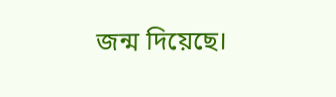জন্ম দিয়েছে।